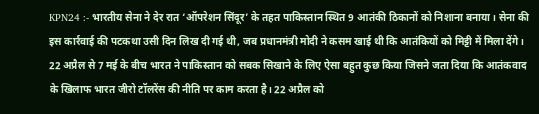KPN24 :- भारतीय सेना ने देर रात ‘ऑपरेशन सिंदूर’ के तहत पाकिस्तान स्थित 9 आतंकी ठिकानों को निशाना बनाया। सेना की इस कार्रवाई की पटकथा उसी दिन लिख दी गई थी, जब प्रधानमंत्री मोदी ने कसम खाई थी कि आतंकियों को मिट्टी में मिला देंगे।
22 अप्रैल से 7 मई के बीच भारत ने पाकिस्तान को सबक सिखाने के लिए ऐसा बहुत कुछ किया जिसने जता दिया कि आतंकवाद के खिलाफ भारत जीरो टॉलरेंस की नीति पर काम करता है। 22 अप्रैल को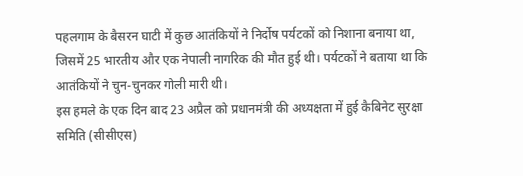पहलगाम के बैसरन घाटी में कुछ आतंकियों ने निर्दोष पर्यटकों को निशाना बनाया था, जिसमें 25 भारतीय और एक नेपाली नागरिक की मौत हुई थी। पर्यटकों ने बताया था कि आतंकियों ने चुन-चुनकर गोली मारी थी।
इस हमले के एक दिन बाद 23 अप्रैल को प्रधानमंत्री की अध्यक्षता में हुई कैबिनेट सुरक्षा समिति (सीसीएस)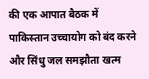की एक आपात बैठक में पाकिस्तान उच्चायोग को बंद करने और सिंधु जल समझौता खत्म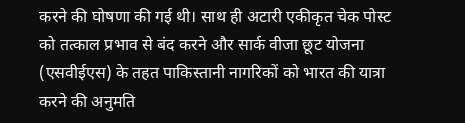करने की घोषणा की गई थी। साथ ही अटारी एकीकृत चेक पोस्ट को तत्काल प्रभाव से बंद करने और सार्क वीजा छूट योजना (एसवीईएस) के तहत पाकिस्तानी नागरिकों को भारत की यात्रा करने की अनुमति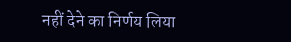नहीं देने का निर्णय लिया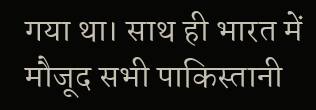गया था। साथ ही भारत में मौजूद सभी पाकिस्तानी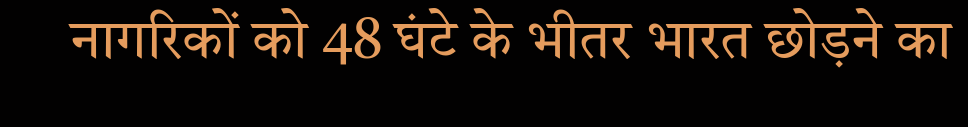नागरिकों को 48 घंटे के भीतर भारत छोड़ने का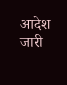आदेश जारी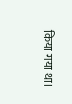किया गया था।